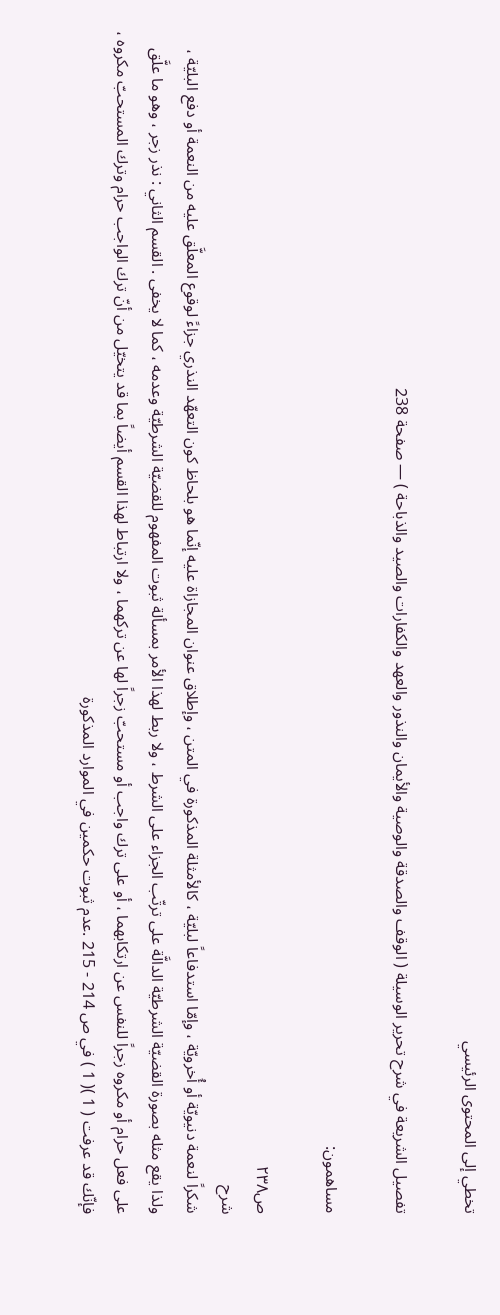تخطي إلى المحتوى الرئيسي

تفصيل الشريعة في شرح تحرير الوسيلة ( الوقف والصدقة والوصية والأيمان والنذور والعهد والكفارات والصيد والذباحة ) — صفحة 238

مساهمون:

ص٢٣٨
شرح
شكراً لنعمة دنيويّة أو أُخرويّة ، وإمّا استدفاعاً لبليّة ، كالأمثلة المذكورة في المتن ، وإطلاق عنوان المجازاة عليه إنّما هو بلحاظ كون التعهّد النذري جزاءً لوقوع المعلَّق عليه من النعمة أو دفع البليّة ، ولذا يقع مثله بصورة القضيّة الشرطيّة الدالَّة على ترتّب الجزاء على الشرط ، ولا ربط لهذا الأمر بمسألة ثبوت المفهوم للقضيّة الشرطيّة وعدمه ، كما لا يخفى . القسم الثاني : نذر زجر ، وهو ما علَّق على فعل حرام أو مكروه زجراً للنفس عن ارتكابهما ، أو على ترك واجب أو مستحبّ زجراً لها عن تركهما ، ولا ارتباط لهذا القسم أيضاً بما قد يتخيّل من أنّ ترك الواجب حرام وترك المستحبّ مكروه ، فإنّك قد عرفت ( 1 )( 1 ) في ص 214 - 215 .عدم ثبوت حكمين في الموارد المذكورة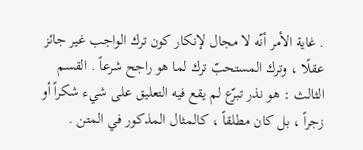. غاية الأمر أنّه لا مجال لإنكار كون ترك الواجب غير جائز عقلًا ، وترك المستحبّ ترك لما هو راجح شرعاً . القسم الثالث : هو نذر تبرّع لم يقع فيه التعليق على شيء شكراً أو زجراً ، بل كان مطلقاً ، كالمثال المذكور في المتن .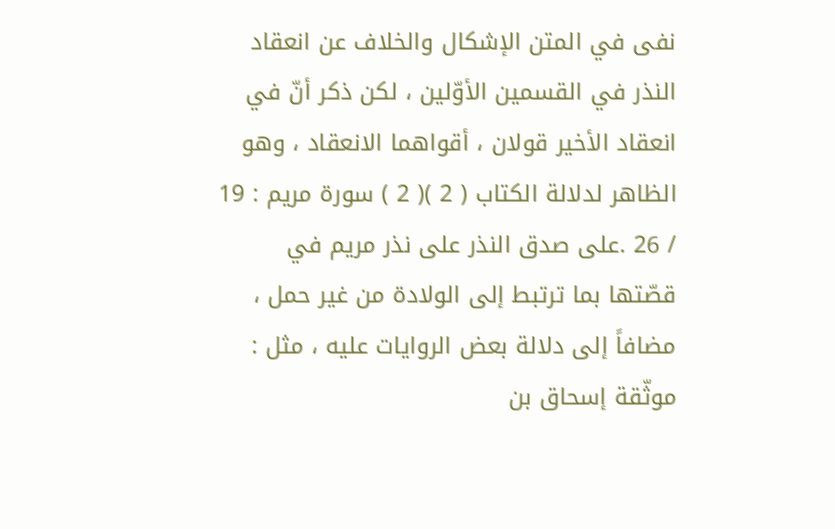نفى في المتن الإشكال والخلاف عن انعقاد النذر في القسمين الأوّلين ، لكن ذكر أنّ في انعقاد الأخير قولان ، أقواهما الانعقاد ، وهو الظاهر لدلالة الكتاب ( 2 )( 2 ) سورة مريم : 19 / 26 .على صدق النذر على نذر مريم في قصّتها بما ترتبط إلى الولادة من غير حمل ، مضافاً إلى دلالة بعض الروايات عليه ، مثل : موثّقة إسحاق بن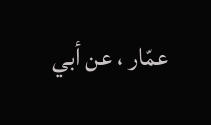عمّار ، عن أبي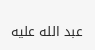عبد الله عليه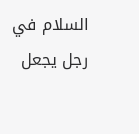السلام في رجل يجعل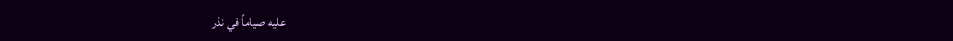عليه صياماً في نذر